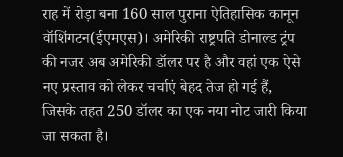राह में रोड़ा बना 160 साल पुराना ऐतिहासिक कानून वॉशिंगटन(ईएमएस)। अमेरिकी राष्ट्रपति डोनाल्ड ट्रंप की नजर अब अमेरिकी डॉलर पर है और वहां एक ऐसे नए प्रस्ताव को लेकर चर्चाएं बेहद तेज हो गई हैं, जिसके तहत 250 डॉलर का एक नया नोट जारी किया जा सकता है।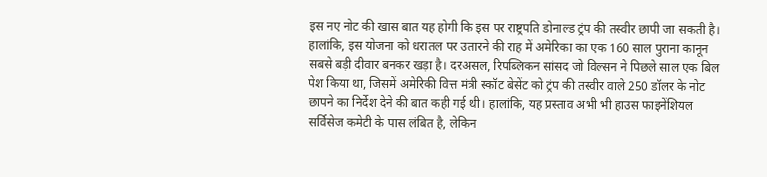इस नए नोट की खास बात यह होगी कि इस पर राष्ट्रपति डोनाल्ड ट्रंप की तस्वीर छापी जा सकती है। हालांकि, इस योजना को धरातल पर उतारने की राह में अमेरिका का एक 160 साल पुराना कानून सबसे बड़ी दीवार बनकर खड़ा है। दरअसल, रिपब्लिकन सांसद जो विल्सन ने पिछले साल एक बिल पेश किया था, जिसमें अमेरिकी वित्त मंत्री स्कॉट बेसेंट को ट्रंप की तस्वीर वाले 250 डॉलर के नोट छापने का निर्देश देने की बात कही गई थी। हालांकि, यह प्रस्ताव अभी भी हाउस फाइनेंशियल सर्विसेज कमेटी के पास लंबित है, लेकिन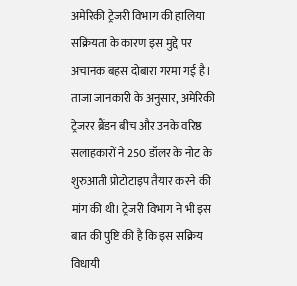अमेरिकी ट्रेजरी विभाग की हालिया सक्रियता के कारण इस मुद्दे पर अचानक बहस दोबारा गरमा गई है। ताजा जानकारी के अनुसार, अमेरिकी ट्रेजरर ब्रैंडन बीच और उनके वरिष्ठ सलाहकारों ने 250 डॉलर के नोट के शुरुआती प्रोटोटाइप तैयार करने की मांग की थी। ट्रेजरी विभाग ने भी इस बात की पुष्टि की है कि इस सक्रिय विधायी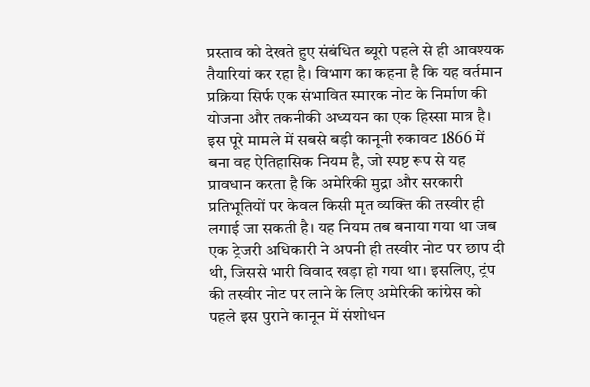प्रस्ताव को देखते हुए संबंधित ब्यूरो पहले से ही आवश्यक तैयारियां कर रहा है। विभाग का कहना है कि यह वर्तमान प्रक्रिया सिर्फ एक संभावित स्मारक नोट के निर्माण की योजना और तकनीकी अध्ययन का एक हिस्सा मात्र है। इस पूरे मामले में सबसे बड़ी कानूनी रुकावट 1866 में बना वह ऐतिहासिक नियम है, जो स्पष्ट रूप से यह प्रावधान करता है कि अमेरिकी मुद्रा और सरकारी प्रतिभूतियों पर केवल किसी मृत व्यक्ति की तस्वीर ही लगाई जा सकती है। यह नियम तब बनाया गया था जब एक ट्रेजरी अधिकारी ने अपनी ही तस्वीर नोट पर छाप दी थी, जिससे भारी विवाद खड़ा हो गया था। इसलिए, ट्रंप की तस्वीर नोट पर लाने के लिए अमेरिकी कांग्रेस को पहले इस पुराने कानून में संशोधन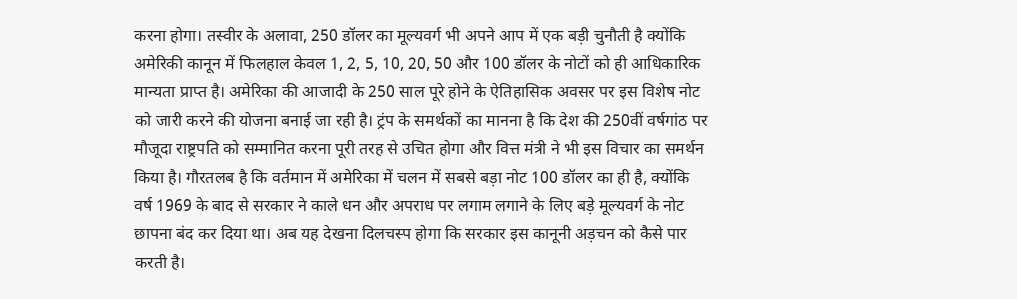करना होगा। तस्वीर के अलावा, 250 डॉलर का मूल्यवर्ग भी अपने आप में एक बड़ी चुनौती है क्योंकि अमेरिकी कानून में फिलहाल केवल 1, 2, 5, 10, 20, 50 और 100 डॉलर के नोटों को ही आधिकारिक मान्यता प्राप्त है। अमेरिका की आजादी के 250 साल पूरे होने के ऐतिहासिक अवसर पर इस विशेष नोट को जारी करने की योजना बनाई जा रही है। ट्रंप के समर्थकों का मानना है कि देश की 250वीं वर्षगांठ पर मौजूदा राष्ट्रपति को सम्मानित करना पूरी तरह से उचित होगा और वित्त मंत्री ने भी इस विचार का समर्थन किया है। गौरतलब है कि वर्तमान में अमेरिका में चलन में सबसे बड़ा नोट 100 डॉलर का ही है, क्योंकि वर्ष 1969 के बाद से सरकार ने काले धन और अपराध पर लगाम लगाने के लिए बड़े मूल्यवर्ग के नोट छापना बंद कर दिया था। अब यह देखना दिलचस्प होगा कि सरकार इस कानूनी अड़चन को कैसे पार करती है।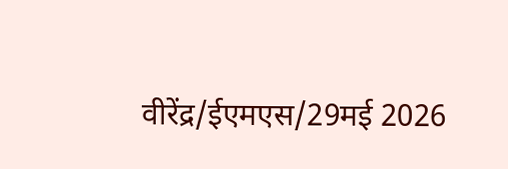वीरेंद्र/ईएमएस/29मई 2026